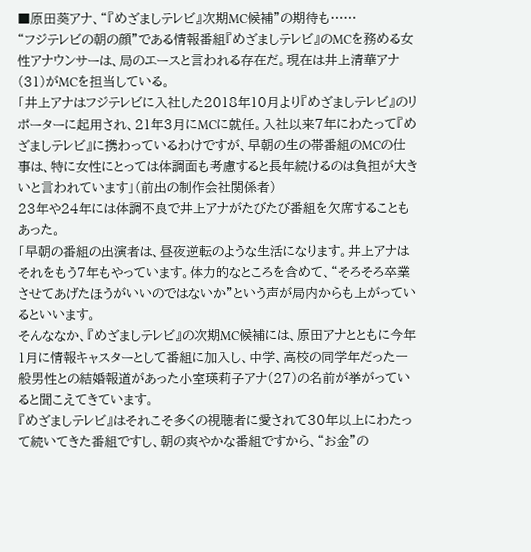■原田葵アナ、“『めざましテレビ』次期MC候補”の期待も……
“フジテレビの朝の顔”である情報番組『めざましテレビ』のMCを務める女性アナウンサーは、局のエースと言われる存在だ。現在は井上清華アナ(31)がMCを担当している。
「井上アナはフジテレビに入社した2018年10月より『めざましテレビ』のリポーターに起用され、21年3月にMCに就任。入社以来7年にわたって『めざましテレビ』に携わっているわけですが、早朝の生の帯番組のMCの仕事は、特に女性にとっては体調面も考慮すると長年続けるのは負担が大きいと言われています」(前出の制作会社関係者)
23年や24年には体調不良で井上アナがたびたび番組を欠席することもあった。
「早朝の番組の出演者は、昼夜逆転のような生活になります。井上アナはそれをもう7年もやっています。体力的なところを含めて、“そろそろ卒業させてあげたほうがいいのではないか”という声が局内からも上がっているといいます。
そんななか、『めざましテレビ』の次期MC候補には、原田アナとともに今年1月に情報キャスターとして番組に加入し、中学、高校の同学年だった一般男性との結婚報道があった小室瑛莉子アナ(27)の名前が挙がっていると聞こえてきています。
『めざましテレビ』はそれこそ多くの視聴者に愛されて30年以上にわたって続いてきた番組ですし、朝の爽やかな番組ですから、“お金”の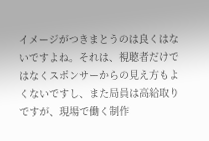イメージがつきまとうのは良くはないですよね。それは、視聴者だけではなくスポンサーからの見え方もよくないですし、また局員は高給取りですが、現場で働く制作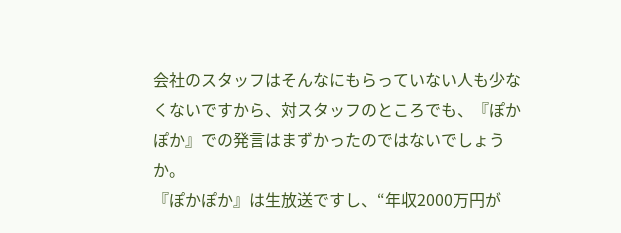会社のスタッフはそんなにもらっていない人も少なくないですから、対スタッフのところでも、『ぽかぽか』での発言はまずかったのではないでしょうか。
『ぽかぽか』は生放送ですし、“年収2000万円が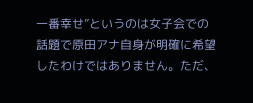一番幸せ”というのは女子会での話題で原田アナ自身が明確に希望したわけではありません。ただ、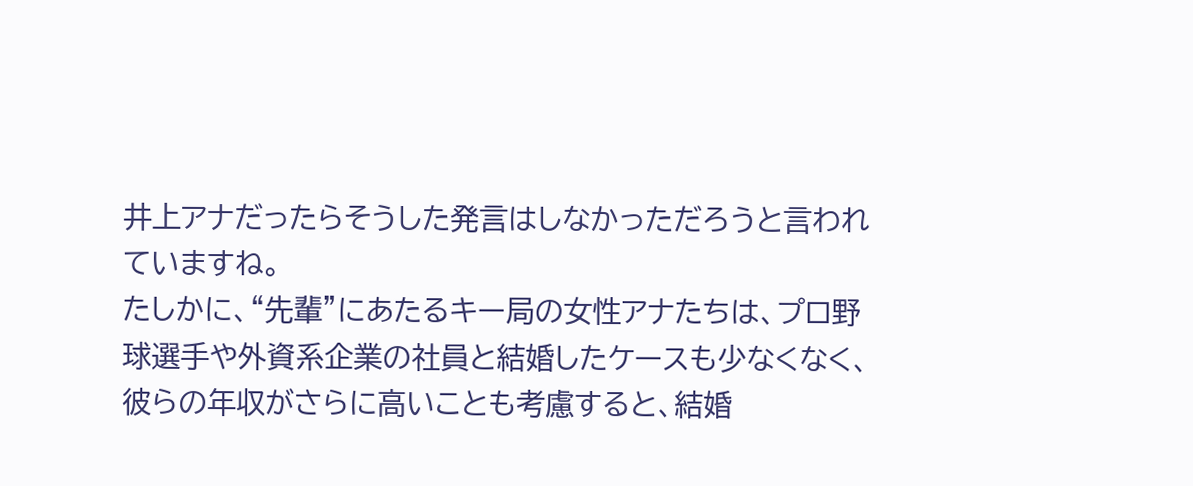井上アナだったらそうした発言はしなかっただろうと言われていますね。
たしかに、“先輩”にあたるキー局の女性アナたちは、プロ野球選手や外資系企業の社員と結婚したケースも少なくなく、彼らの年収がさらに高いことも考慮すると、結婚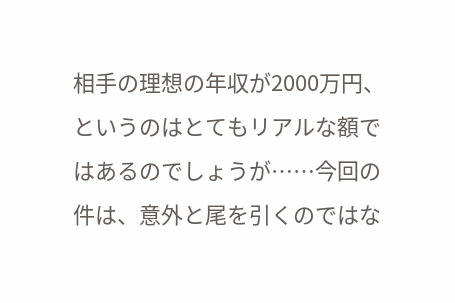相手の理想の年収が2000万円、というのはとてもリアルな額ではあるのでしょうが……今回の件は、意外と尾を引くのではな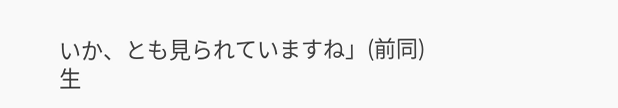いか、とも見られていますね」(前同)
生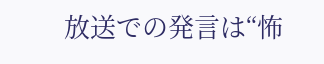放送での発言は“怖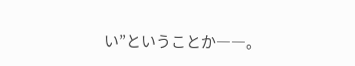い”ということか――。